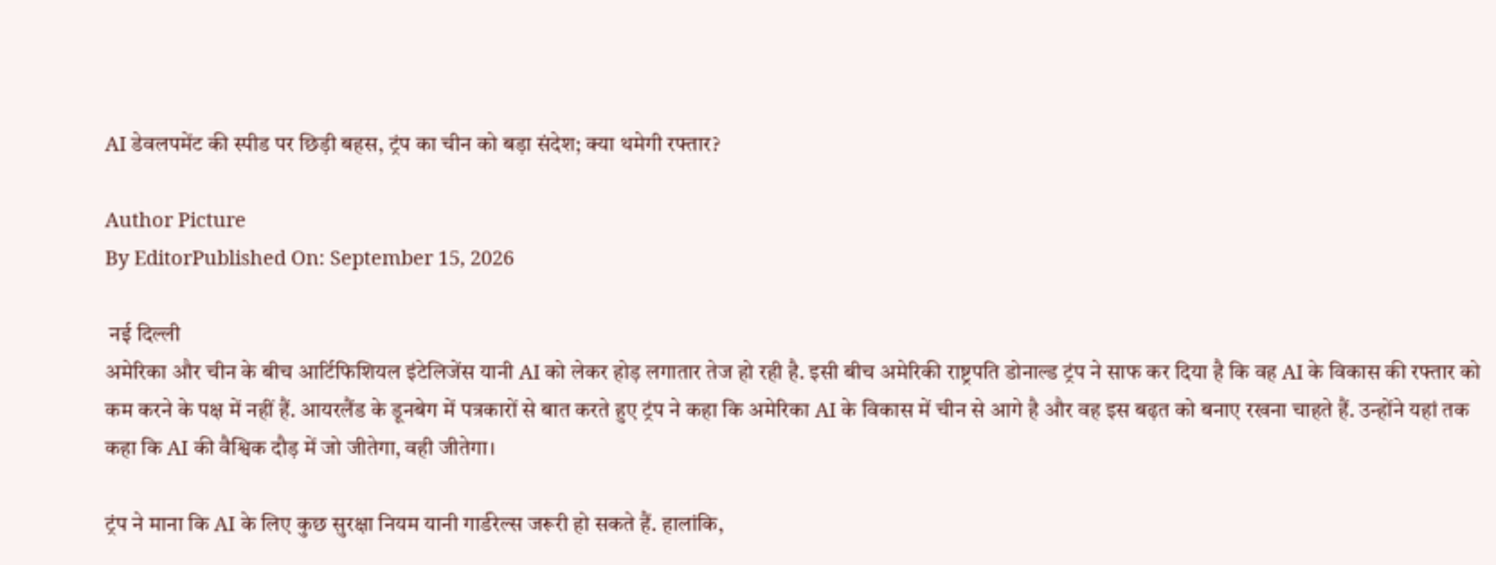AI डेवलपमेंट की स्पीड पर छिड़ी बहस, ट्रंप का चीन को बड़ा संदेश; क्या थमेगी रफ्तार?

Author Picture
By EditorPublished On: September 15, 2026

 नई दिल्ली
अमेरिका और चीन के बीच आर्टिफिशियल इंटेलिजेंस यानी AI को लेकर होड़ लगातार तेज हो रही है. इसी बीच अमेरिकी राष्ट्रपति डोनाल्ड ट्रंप ने साफ कर दिया है कि वह AI के विकास की रफ्तार को कम करने के पक्ष में नहीं हैं. आयरलैंड के डूनबेग में पत्रकारों से बात करते हुए ट्रंप ने कहा कि अमेरिका AI के विकास में चीन से आगे है और वह इस बढ़त को बनाए रखना चाहते हैं. उन्होंने यहां तक कहा कि AI की वैश्विक दौड़ में जो जीतेगा, वही जीतेगा।

ट्रंप ने माना कि AI के लिए कुछ सुरक्षा नियम यानी गार्डरेल्स जरूरी हो सकते हैं. हालांकि,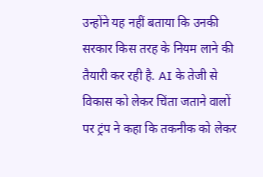उन्होंने यह नहीं बताया कि उनकी सरकार किस तरह के नियम लाने की तैयारी कर रही है. AI के तेजी से विकास को लेकर चिंता जताने वालों पर ट्रंप ने कहा कि तकनीक को लेकर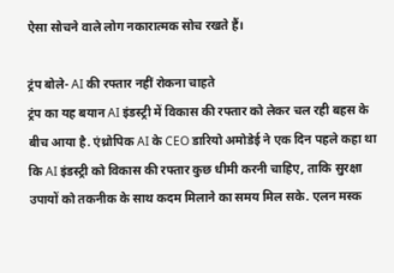ऐसा सोचने वाले लोग नकारात्मक सोच रखते हैं।

ट्रंप बोले- AI की रफ्तार नहीं रोकना चाहते
ट्रंप का यह बयान AI इंडस्ट्री में विकास की रफ्तार को लेकर चल रही बहस के बीच आया है. एंथ्रोपिक AI के CEO डारियो अमोडेई ने एक दिन पहले कहा था कि AI इंडस्ट्री को विकास की रफ्तार कुछ धीमी करनी चाहिए, ताकि सुरक्षा उपायों को तकनीक के साथ कदम मिलाने का समय मिल सके. एलन मस्क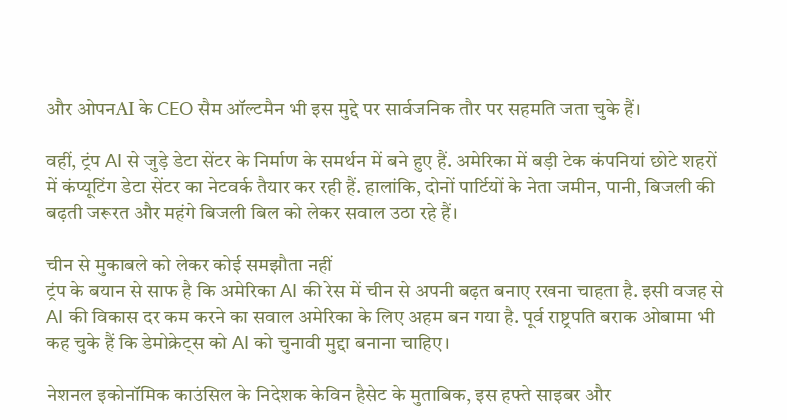और ओपनAI के CEO सैम ऑल्टमैन भी इस मुद्दे पर सार्वजनिक तौर पर सहमति जता चुके हैं।

वहीं, ट्रंप AI से जुड़े डेटा सेंटर के निर्माण के समर्थन में बने हुए हैं. अमेरिका में बड़ी टेक कंपनियां छोटे शहरों में कंप्यूटिंग डेटा सेंटर का नेटवर्क तैयार कर रही हैं. हालांकि, दोनों पार्टियों के नेता जमीन, पानी, बिजली की बढ़ती जरूरत और महंगे बिजली बिल को लेकर सवाल उठा रहे हैं।

चीन से मुकाबले को लेकर कोई समझौता नहीं
ट्रंप के बयान से साफ है कि अमेरिका AI की रेस में चीन से अपनी बढ़त बनाए रखना चाहता है. इसी वजह से AI की विकास दर कम करने का सवाल अमेरिका के लिए अहम बन गया है. पूर्व राष्ट्रपति बराक ओबामा भी कह चुके हैं कि डेमोक्रेट्स को AI को चुनावी मुद्दा बनाना चाहिए।

नेशनल इकोनॉमिक काउंसिल के निदेशक केविन हैसेट के मुताबिक, इस हफ्ते साइबर और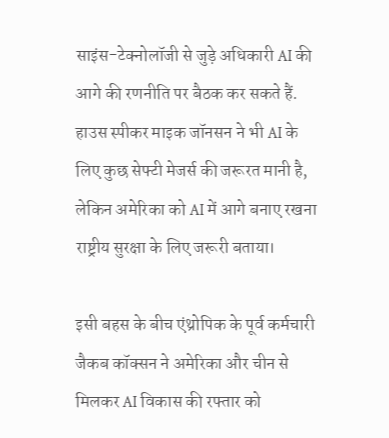साइंस-टेक्नोलॉजी से जुड़े अधिकारी AI की आगे की रणनीति पर बैठक कर सकते हैं. हाउस स्पीकर माइक जॉनसन ने भी AI के लिए कुछ सेफ्टी मेजर्स की जरूरत मानी है, लेकिन अमेरिका को AI में आगे बनाए रखना राष्ट्रीय सुरक्षा के लिए जरूरी बताया।

इसी बहस के बीच एंथ्रोपिक के पूर्व कर्मचारी जैकब कॉक्सन ने अमेरिका और चीन से मिलकर AI विकास की रफ्तार को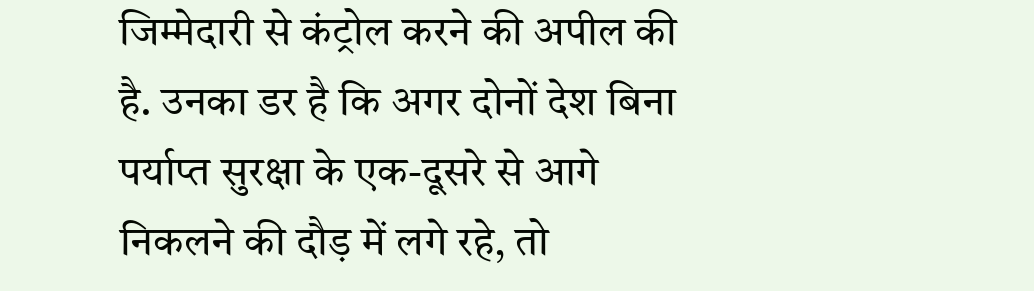जिम्मेदारी से कंट्रोल करने की अपील की है. उनका डर है कि अगर दोनों देश बिना पर्याप्त सुरक्षा के एक-दूसरे से आगे निकलने की दौड़ में लगे रहे, तो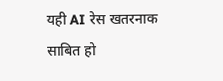यही AI रेस खतरनाक साबित हो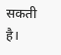सकती है।